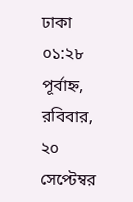ঢাকা ০১:২৮ পূর্বাহ্ন, রবিবার, ২০ সেপ্টেম্বর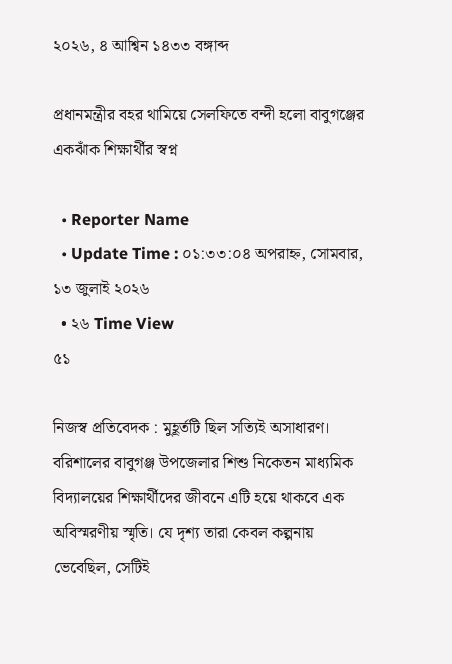২০২৬, ৪ আশ্বিন ১৪৩৩ বঙ্গাব্দ

প্রধানমন্ত্রীর বহর থামিয়ে সেলফিতে বন্দী হলো বাবুগঞ্জের একঝাঁক শিক্ষার্থীর স্বপ্ন

  • Reporter Name
  • Update Time : ০১:৩৩:০৪ অপরাহ্ন, সোমবার, ১৩ জুলাই ২০২৬
  • ২৬ Time View
৫১

নিজস্ব প্রতিবেদক : মুহূর্তটি ছিল সত্যিই অসাধারণ। বরিশালের বাবুগঞ্জ উপজেলার শিশু নিকেতন মাধ্যমিক বিদ্যালয়ের শিক্ষার্থীদের জীবনে এটি হয়ে থাকবে এক অবিস্মরণীয় স্মৃতি। যে দৃশ্য তারা কেবল কল্পনায় ভেবেছিল, সেটিই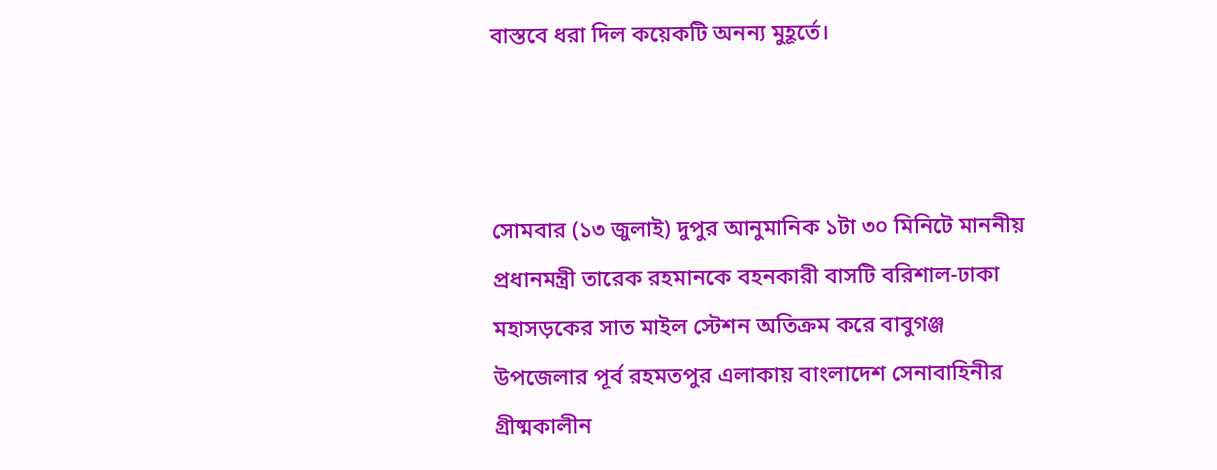বাস্তবে ধরা দিল কয়েকটি অনন্য মুহূর্তে।



সোমবার (১৩ জুলাই) দুপুর আনুমানিক ১টা ৩০ মিনিটে মাননীয় প্রধানমন্ত্রী তারেক রহমানকে বহনকারী বাসটি বরিশাল-ঢাকা মহাসড়কের সাত মাইল স্টেশন অতিক্রম করে বাবুগঞ্জ উপজেলার পূর্ব রহমতপুর এলাকায় বাংলাদেশ সেনাবাহিনীর গ্রীষ্মকালীন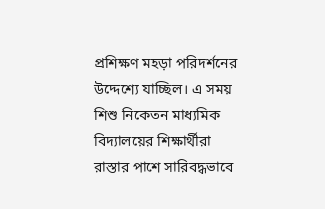প্রশিক্ষণ মহড়া পরিদর্শনের উদ্দেশ্যে যাচ্ছিল। এ সময় শিশু নিকেতন মাধ্যমিক বিদ্যালয়ের শিক্ষার্থীরা রাস্তার পাশে সারিবদ্ধভাবে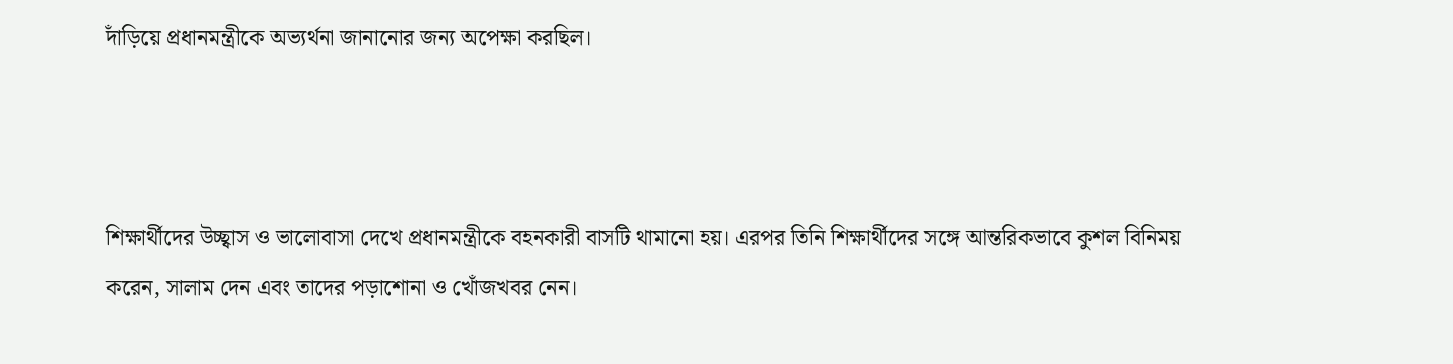দাঁড়িয়ে প্রধানমন্ত্রীকে অভ্যর্থনা জানানোর জন্য অপেক্ষা করছিল।



শিক্ষার্থীদের উচ্ছ্বাস ও ভালোবাসা দেখে প্রধানমন্ত্রীকে বহনকারী বাসটি থামানো হয়। এরপর তিনি শিক্ষার্থীদের সঙ্গে আন্তরিকভাবে কুশল বিনিময় করেন, সালাম দেন এবং তাদের পড়াশোনা ও খোঁজখবর নেন।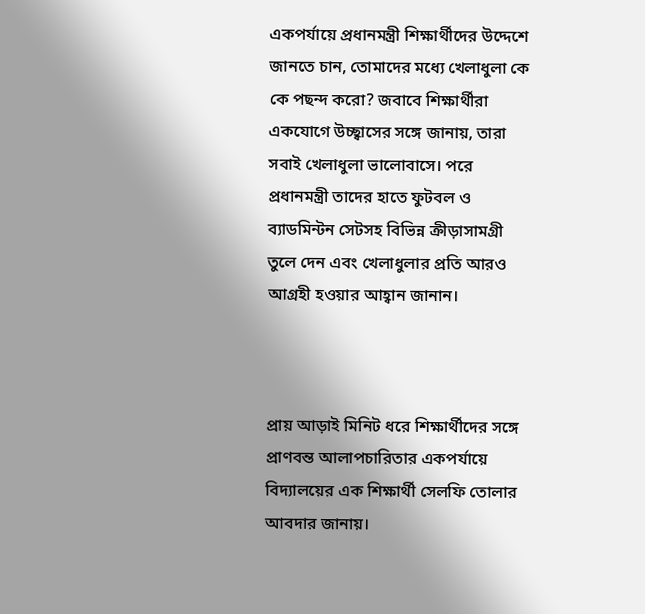একপর্যায়ে প্রধানমন্ত্রী শিক্ষার্থীদের উদ্দেশে জানতে চান, তোমাদের মধ্যে খেলাধুলা কে কে পছন্দ করো? জবাবে শিক্ষার্থীরা একযোগে উচ্ছ্বাসের সঙ্গে জানায়, তারা সবাই খেলাধুলা ভালোবাসে। পরে প্রধানমন্ত্রী তাদের হাতে ফুটবল ও ব্যাডমিন্টন সেটসহ বিভিন্ন ক্রীড়াসামগ্রী তুলে দেন এবং খেলাধুলার প্রতি আরও আগ্রহী হওয়ার আহ্বান জানান।



প্রায় আড়াই মিনিট ধরে শিক্ষার্থীদের সঙ্গে প্রাণবন্ত আলাপচারিতার একপর্যায়ে বিদ্যালয়ের এক শিক্ষার্থী সেলফি তোলার আবদার জানায়।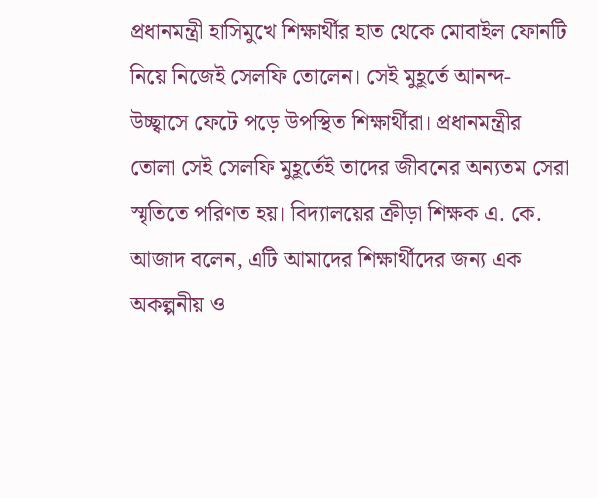প্রধানমন্ত্রী হাসিমুখে শিক্ষার্থীর হাত থেকে মোবাইল ফোনটি নিয়ে নিজেই সেলফি তোলেন। সেই মুহূর্তে আনন্দ-উচ্ছ্বাসে ফেটে পড়ে উপস্থিত শিক্ষার্থীরা। প্রধানমন্ত্রীর তোলা সেই সেলফি মুহূর্তেই তাদের জীবনের অন্যতম সেরা স্মৃতিতে পরিণত হয়। বিদ্যালয়ের ক্রীড়া শিক্ষক এ. কে. আজাদ বলেন, এটি আমাদের শিক্ষার্থীদের জন্য এক অকল্পনীয় ও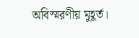অবিস্মরণীয় মুহূর্ত।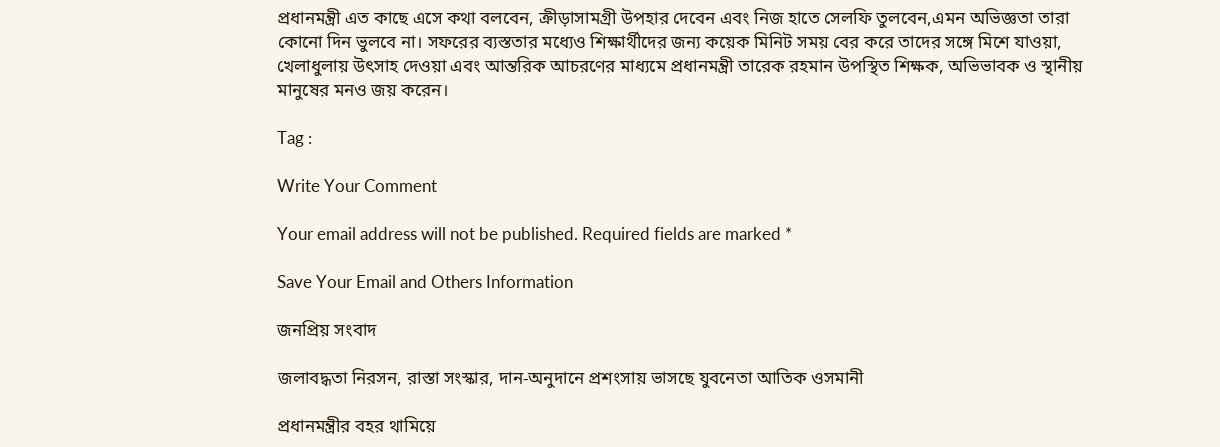প্রধানমন্ত্রী এত কাছে এসে কথা বলবেন, ক্রীড়াসামগ্রী উপহার দেবেন এবং নিজ হাতে সেলফি তুলবেন,এমন অভিজ্ঞতা তারা কোনো দিন ভুলবে না। সফরের ব্যস্ততার মধ্যেও শিক্ষার্থীদের জন্য কয়েক মিনিট সময় বের করে তাদের সঙ্গে মিশে যাওয়া, খেলাধুলায় উৎসাহ দেওয়া এবং আন্তরিক আচরণের মাধ্যমে প্রধানমন্ত্রী তারেক রহমান উপস্থিত শিক্ষক, অভিভাবক ও স্থানীয় মানুষের মনও জয় করেন।

Tag :

Write Your Comment

Your email address will not be published. Required fields are marked *

Save Your Email and Others Information

জনপ্রিয় সংবাদ

জলাবদ্ধতা নিরসন, রাস্তা সংস্কার, দান-অনুদানে প্রশংসায় ভাসছে যুবনেতা আতিক ওসমানী

প্রধানমন্ত্রীর বহর থামিয়ে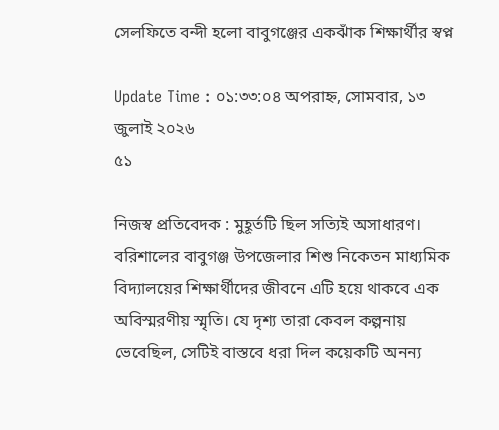সেলফিতে বন্দী হলো বাবুগঞ্জের একঝাঁক শিক্ষার্থীর স্বপ্ন

Update Time : ০১:৩৩:০৪ অপরাহ্ন, সোমবার, ১৩ জুলাই ২০২৬
৫১

নিজস্ব প্রতিবেদক : মুহূর্তটি ছিল সত্যিই অসাধারণ। বরিশালের বাবুগঞ্জ উপজেলার শিশু নিকেতন মাধ্যমিক বিদ্যালয়ের শিক্ষার্থীদের জীবনে এটি হয়ে থাকবে এক অবিস্মরণীয় স্মৃতি। যে দৃশ্য তারা কেবল কল্পনায় ভেবেছিল, সেটিই বাস্তবে ধরা দিল কয়েকটি অনন্য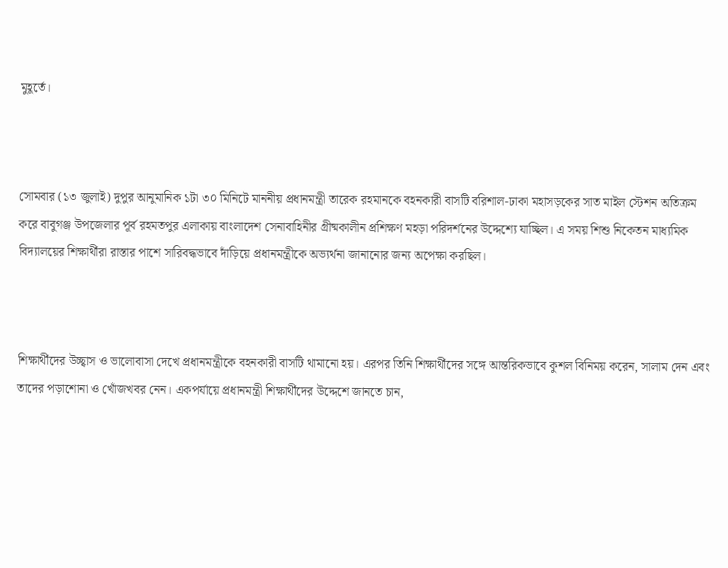মুহূর্তে।



সোমবার (১৩ জুলাই) দুপুর আনুমানিক ১টা ৩০ মিনিটে মাননীয় প্রধানমন্ত্রী তারেক রহমানকে বহনকারী বাসটি বরিশাল-ঢাকা মহাসড়কের সাত মাইল স্টেশন অতিক্রম করে বাবুগঞ্জ উপজেলার পূর্ব রহমতপুর এলাকায় বাংলাদেশ সেনাবাহিনীর গ্রীষ্মকালীন প্রশিক্ষণ মহড়া পরিদর্শনের উদ্দেশ্যে যাচ্ছিল। এ সময় শিশু নিকেতন মাধ্যমিক বিদ্যালয়ের শিক্ষার্থীরা রাস্তার পাশে সারিবদ্ধভাবে দাঁড়িয়ে প্রধানমন্ত্রীকে অভ্যর্থনা জানানোর জন্য অপেক্ষা করছিল।



শিক্ষার্থীদের উচ্ছ্বাস ও ভালোবাসা দেখে প্রধানমন্ত্রীকে বহনকারী বাসটি থামানো হয়। এরপর তিনি শিক্ষার্থীদের সঙ্গে আন্তরিকভাবে কুশল বিনিময় করেন, সালাম দেন এবং তাদের পড়াশোনা ও খোঁজখবর নেন। একপর্যায়ে প্রধানমন্ত্রী শিক্ষার্থীদের উদ্দেশে জানতে চান,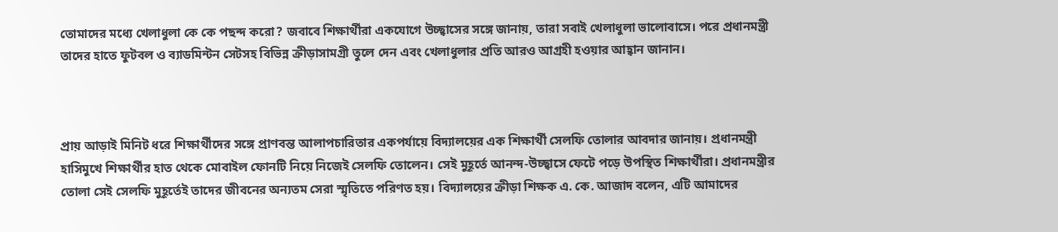তোমাদের মধ্যে খেলাধুলা কে কে পছন্দ করো? জবাবে শিক্ষার্থীরা একযোগে উচ্ছ্বাসের সঙ্গে জানায়, তারা সবাই খেলাধুলা ভালোবাসে। পরে প্রধানমন্ত্রী তাদের হাতে ফুটবল ও ব্যাডমিন্টন সেটসহ বিভিন্ন ক্রীড়াসামগ্রী তুলে দেন এবং খেলাধুলার প্রতি আরও আগ্রহী হওয়ার আহ্বান জানান।



প্রায় আড়াই মিনিট ধরে শিক্ষার্থীদের সঙ্গে প্রাণবন্ত আলাপচারিতার একপর্যায়ে বিদ্যালয়ের এক শিক্ষার্থী সেলফি তোলার আবদার জানায়। প্রধানমন্ত্রী হাসিমুখে শিক্ষার্থীর হাত থেকে মোবাইল ফোনটি নিয়ে নিজেই সেলফি তোলেন। সেই মুহূর্তে আনন্দ-উচ্ছ্বাসে ফেটে পড়ে উপস্থিত শিক্ষার্থীরা। প্রধানমন্ত্রীর তোলা সেই সেলফি মুহূর্তেই তাদের জীবনের অন্যতম সেরা স্মৃতিতে পরিণত হয়। বিদ্যালয়ের ক্রীড়া শিক্ষক এ. কে. আজাদ বলেন, এটি আমাদের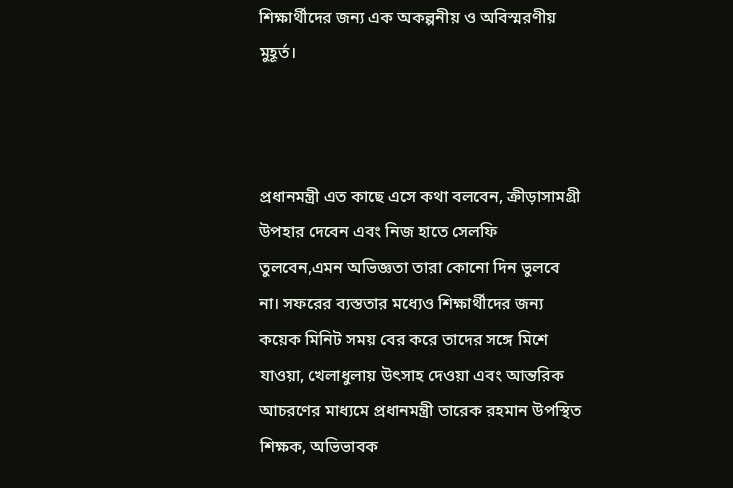শিক্ষার্থীদের জন্য এক অকল্পনীয় ও অবিস্মরণীয় মুহূর্ত।



প্রধানমন্ত্রী এত কাছে এসে কথা বলবেন, ক্রীড়াসামগ্রী উপহার দেবেন এবং নিজ হাতে সেলফি তুলবেন,এমন অভিজ্ঞতা তারা কোনো দিন ভুলবে না। সফরের ব্যস্ততার মধ্যেও শিক্ষার্থীদের জন্য কয়েক মিনিট সময় বের করে তাদের সঙ্গে মিশে যাওয়া, খেলাধুলায় উৎসাহ দেওয়া এবং আন্তরিক আচরণের মাধ্যমে প্রধানমন্ত্রী তারেক রহমান উপস্থিত শিক্ষক, অভিভাবক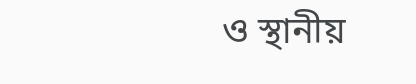ও স্থানীয়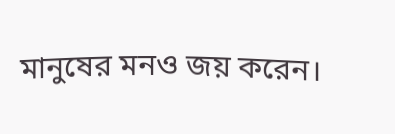মানুষের মনও জয় করেন।